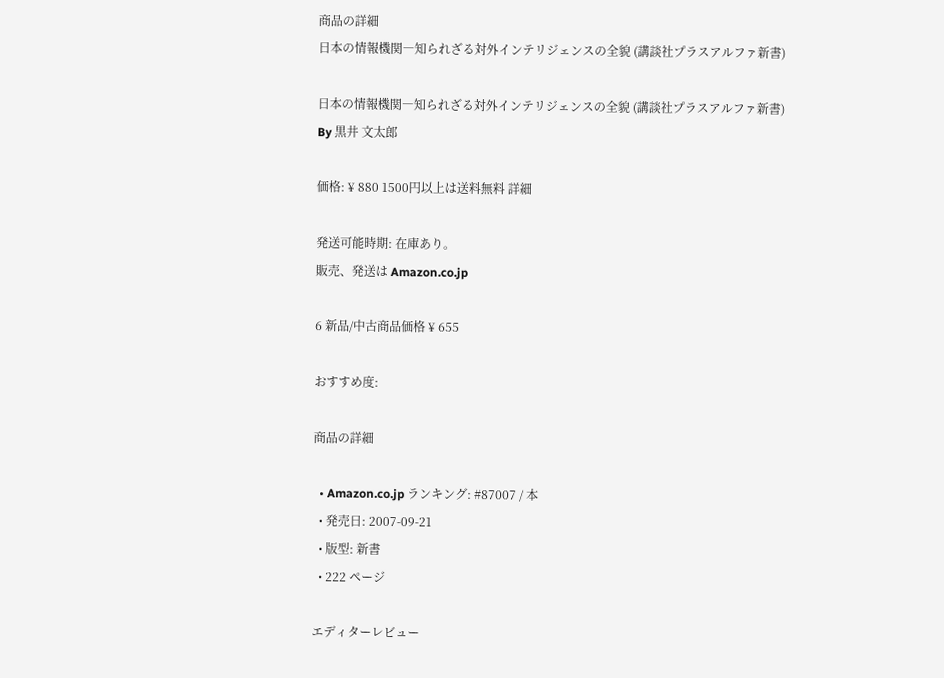商品の詳細
日本の情報機関―知られざる対外インテリジェンスの全貌 (講談社プラスアルファ新書)

日本の情報機関―知られざる対外インテリジェンスの全貌 (講談社プラスアルファ新書)
By 黒井 文太郎

価格: ¥ 880 1500円以上は送料無料 詳細

発送可能時期: 在庫あり。
販売、発送は Amazon.co.jp

6 新品/中古商品価格 ¥ 655

おすすめ度:

商品の詳細

  • Amazon.co.jp ランキング: #87007 / 本
  • 発売日: 2007-09-21
  • 版型: 新書
  • 222 ページ

エディターレビュー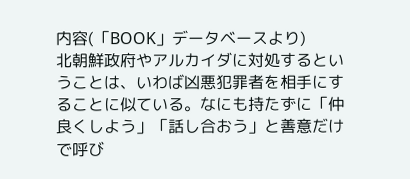内容(「BOOK」データベースより)
北朝鮮政府やアルカイダに対処するということは、いわば凶悪犯罪者を相手にすることに似ている。なにも持たずに「仲良くしよう」「話し合おう」と善意だけで呼び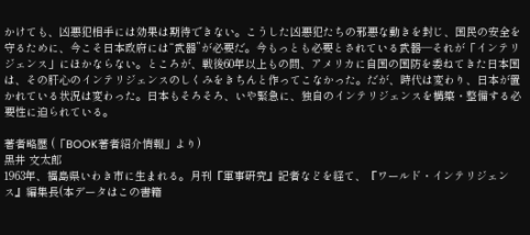かけても、凶悪犯相手には効果は期待できない。こうした凶悪犯たちの邪悪な動きを封じ、国民の安全を守るために、今こそ日本政府には“武器”が必要だ。今もっとも必要とされている武器―それが「インテリジェンス」にほかならない。ところが、戦後60年以上もの間、アメリカに自国の国防を委ねてきた日本国は、その肝心のインテリジェンスのしくみをきちんと作ってこなかった。だが、時代は変わり、日本が置かれている状況は変わった。日本もそろそろ、いや緊急に、独自のインテリジェンスを構築・整備する必要性に迫られている。

著者略歴 (「BOOK著者紹介情報」より)
黒井 文太郎
1963年、福島県いわき市に生まれる。月刊『軍事研究』記者などを経て、『ワールド・インテリジェンス』編集長(本データはこの書籍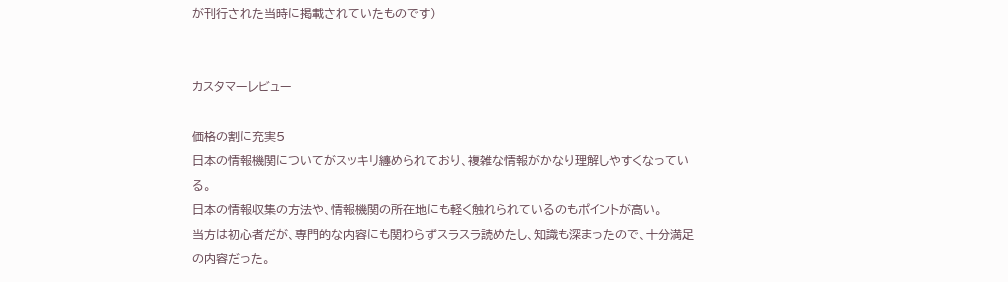が刊行された当時に掲載されていたものです)


カスタマーレビュー

価格の割に充実5
日本の情報機関についてがスッキリ纏められており、複雑な情報がかなり理解しやすくなっている。
日本の情報収集の方法や、情報機関の所在地にも軽く触れられているのもポイントが高い。
当方は初心者だが、専門的な内容にも関わらずスラスラ読めたし、知識も深まったので、十分満足の内容だった。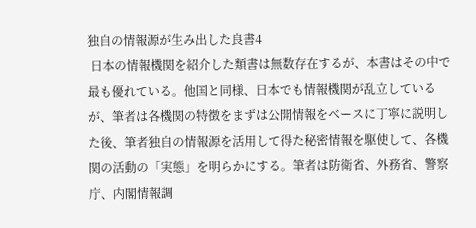独自の情報源が生み出した良書4
 日本の情報機関を紹介した類書は無数存在するが、本書はその中で最も優れている。他国と同様、日本でも情報機関が乱立しているが、筆者は各機関の特徴をまずは公開情報をベースに丁寧に説明した後、筆者独自の情報源を活用して得た秘密情報を駆使して、各機関の活動の「実態」を明らかにする。筆者は防衛省、外務省、警察庁、内閣情報調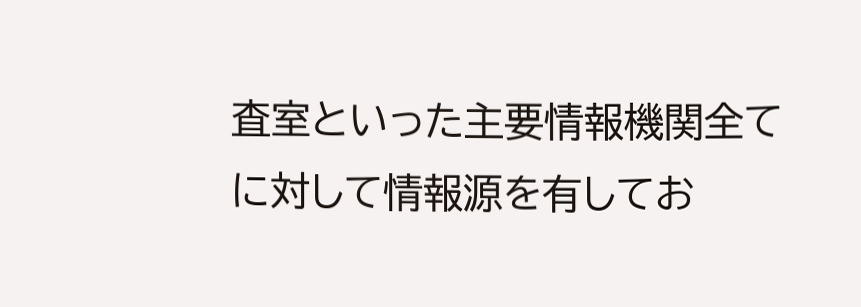査室といった主要情報機関全てに対して情報源を有してお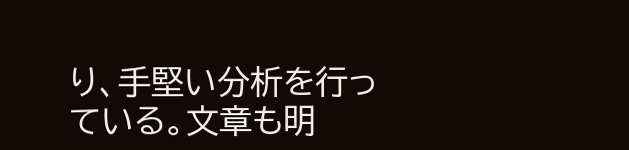り、手堅い分析を行っている。文章も明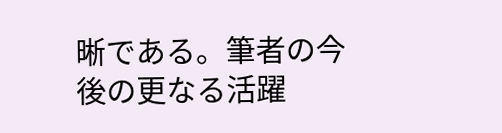晰である。筆者の今後の更なる活躍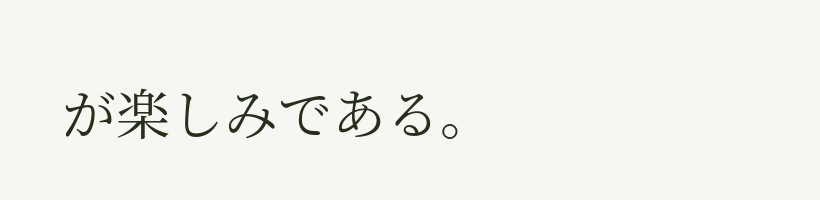が楽しみである。